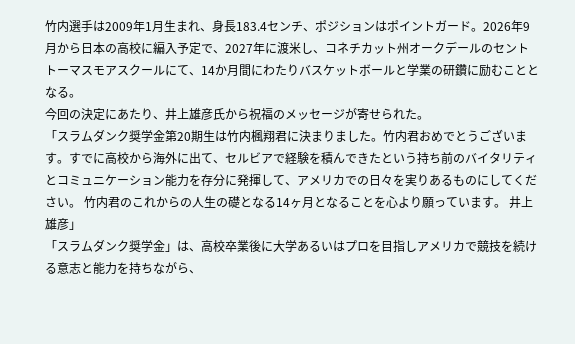竹内選手は2009年1月生まれ、身長183.4センチ、ポジションはポイントガード。2026年9月から日本の高校に編入予定で、2027年に渡米し、コネチカット州オークデールのセントトーマスモアスクールにて、14か月間にわたりバスケットボールと学業の研鑽に励むこととなる。
今回の決定にあたり、井上雄彦氏から祝福のメッセージが寄せられた。
「スラムダンク奨学金第20期生は竹内楓翔君に決まりました。竹内君おめでとうございます。すでに高校から海外に出て、セルビアで経験を積んできたという持ち前のバイタリティとコミュニケーション能力を存分に発揮して、アメリカでの日々を実りあるものにしてください。 竹内君のこれからの人生の礎となる14ヶ月となることを心より願っています。 井上雄彦」
「スラムダンク奨学金」は、高校卒業後に大学あるいはプロを目指しアメリカで競技を続ける意志と能力を持ちながら、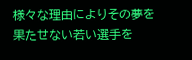様々な理由によりその夢を果たせない若い選手を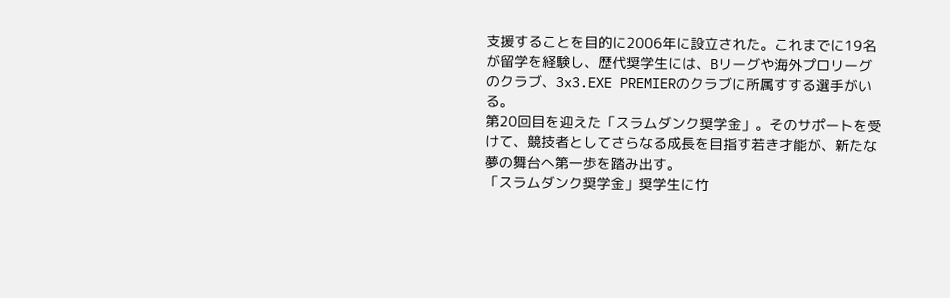支援することを目的に2006年に設立された。これまでに19名が留学を経験し、歴代奨学生には、Bリーグや海外プロリーグのクラブ、3x3.EXE PREMIERのクラブに所属すする選手がいる。
第20回目を迎えた「スラムダンク奨学金」。そのサポートを受けて、競技者としてさらなる成長を目指す若き才能が、新たな夢の舞台へ第一歩を踏み出す。
「スラムダンク奨学金」奨学生に竹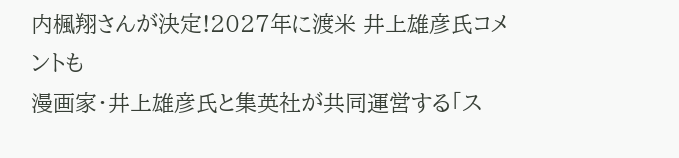内楓翔さんが決定!2027年に渡米 井上雄彦氏コメントも
漫画家・井上雄彦氏と集英社が共同運営する「ス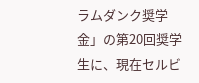ラムダンク奨学金」の第20回奨学生に、現在セルビ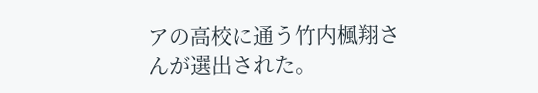アの高校に通う竹内楓翔さんが選出された。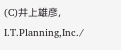(C)井上雄彦, I.T.Planning,Inc./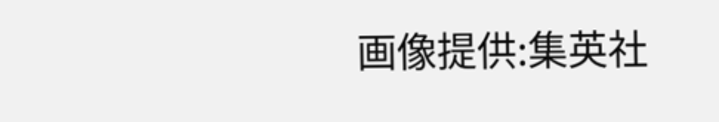画像提供:集英社